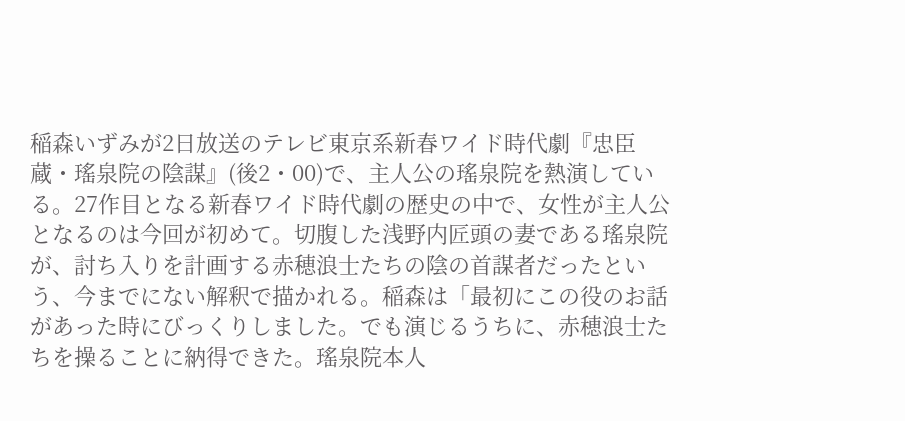稲森いずみが2日放送のテレビ東京系新春ワイド時代劇『忠臣蔵・瑤泉院の陰謀』(後2・00)で、主人公の瑤泉院を熱演している。27作目となる新春ワイド時代劇の歴史の中で、女性が主人公となるのは今回が初めて。切腹した浅野内匠頭の妻である瑤泉院が、討ち入りを計画する赤穂浪士たちの陰の首謀者だったという、今までにない解釈で描かれる。稲森は「最初にこの役のお話があった時にびっくりしました。でも演じるうちに、赤穂浪士たちを操ることに納得できた。瑤泉院本人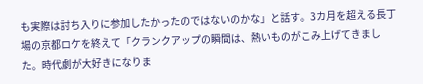も実際は討ち入りに参加したかったのではないのかな」と話す。3カ月を超える長丁場の京都ロケを終えて「クランクアップの瞬間は、熱いものがこみ上げてきました。時代劇が大好きになりま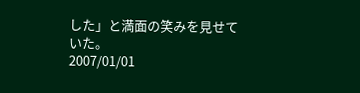した」と満面の笑みを見せていた。
2007/01/01